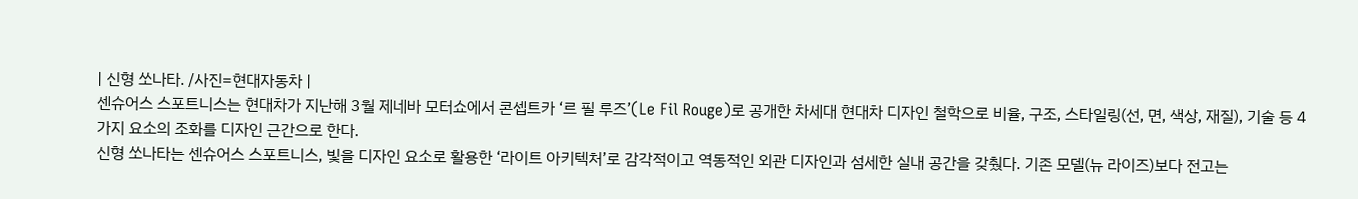| 신형 쏘나타. /사진=현대자동차 |
센슈어스 스포트니스는 현대차가 지난해 3월 제네바 모터쇼에서 콘셉트카 ‘르 필 루즈’(Le Fil Rouge)로 공개한 차세대 현대차 디자인 철학으로 비율, 구조, 스타일링(선, 면, 색상, 재질), 기술 등 4가지 요소의 조화를 디자인 근간으로 한다.
신형 쏘나타는 센슈어스 스포트니스, 빛을 디자인 요소로 활용한 ‘라이트 아키텍처’로 감각적이고 역동적인 외관 디자인과 섬세한 실내 공간을 갖췄다. 기존 모델(뉴 라이즈)보다 전고는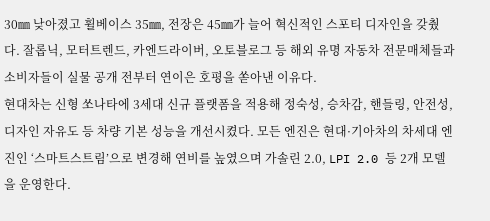30㎜ 낮아졌고 휠베이스 35㎜, 전장은 45㎜가 늘어 혁신적인 스포티 디자인을 갖췄다. 잘롭닉, 모터트렌드, 카엔드라이버, 오토블로그 등 해외 유명 자동차 전문매체들과 소비자들이 실물 공개 전부터 연이은 호평을 쏟아낸 이유다.
현대차는 신형 쏘나타에 3세대 신규 플랫폼을 적용해 정숙성, 승차감, 핸들링, 안전성, 디자인 자유도 등 차량 기본 성능을 개선시켰다. 모든 엔진은 현대·기아차의 차세대 엔진인 ‘스마트스트림’으로 변경해 연비를 높였으며 가솔린 2.0, LPI 2.0 등 2개 모델을 운영한다.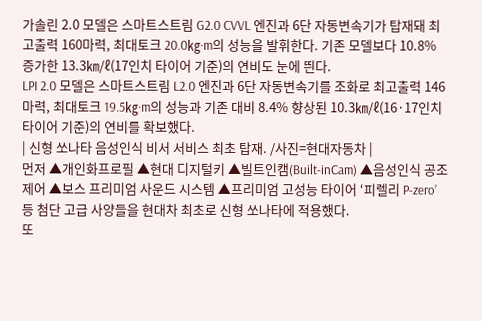가솔린 2.0 모델은 스마트스트림 G2.0 CVVL 엔진과 6단 자동변속기가 탑재돼 최고출력 160마력, 최대토크 20.0㎏·m의 성능을 발휘한다. 기존 모델보다 10.8% 증가한 13.3㎞/ℓ(17인치 타이어 기준)의 연비도 눈에 띈다.
LPI 2.0 모델은 스마트스트림 L2.0 엔진과 6단 자동변속기를 조화로 최고출력 146마력, 최대토크 19.5㎏·m의 성능과 기존 대비 8.4% 향상된 10.3㎞/ℓ(16·17인치 타이어 기준)의 연비를 확보했다.
| 신형 쏘나타 음성인식 비서 서비스 최초 탑재. /사진=현대자동차 |
먼저 ▲개인화프로필 ▲현대 디지털키 ▲빌트인캠(Built-inCam) ▲음성인식 공조제어 ▲보스 프리미엄 사운드 시스템 ▲프리미엄 고성능 타이어 ‘피렐리 P-zero’ 등 첨단 고급 사양들을 현대차 최초로 신형 쏘나타에 적용했다.
또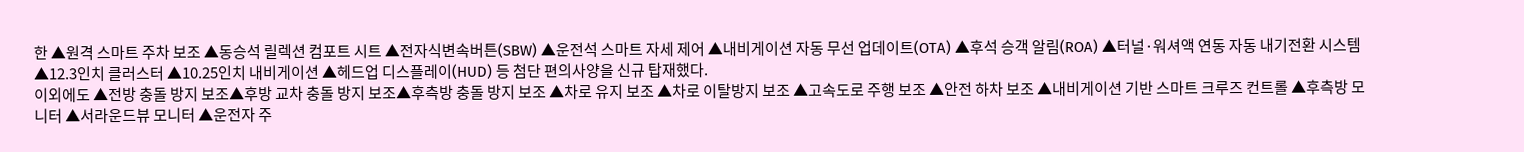한 ▲원격 스마트 주차 보조 ▲동승석 릴렉션 컴포트 시트 ▲전자식변속버튼(SBW) ▲운전석 스마트 자세 제어 ▲내비게이션 자동 무선 업데이트(OTA) ▲후석 승객 알림(ROA) ▲터널·워셔액 연동 자동 내기전환 시스템 ▲12.3인치 클러스터 ▲10.25인치 내비게이션 ▲헤드업 디스플레이(HUD) 등 첨단 편의사양을 신규 탑재했다.
이외에도 ▲전방 충돌 방지 보조▲후방 교차 충돌 방지 보조▲후측방 충돌 방지 보조 ▲차로 유지 보조 ▲차로 이탈방지 보조 ▲고속도로 주행 보조 ▲안전 하차 보조 ▲내비게이션 기반 스마트 크루즈 컨트롤 ▲후측방 모니터 ▲서라운드뷰 모니터 ▲운전자 주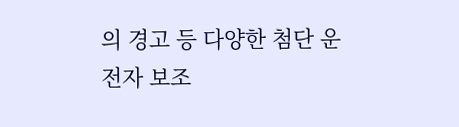의 경고 등 다양한 첨단 운전자 보조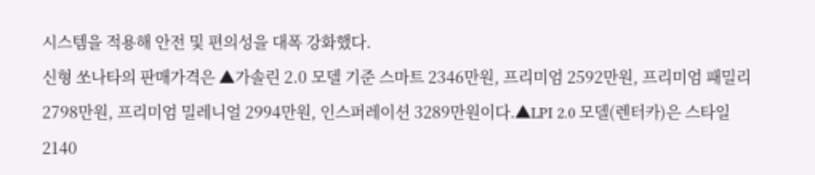시스템을 적용해 안전 및 편의성을 대폭 강화했다.
신형 쏘나타의 판매가격은 ▲가솔린 2.0 모델 기준 스마트 2346만원, 프리미엄 2592만원, 프리미엄 패밀리 2798만원, 프리미엄 밀레니얼 2994만원, 인스퍼레이션 3289만원이다.▲LPI 2.0 모델(렌터카)은 스타일 2140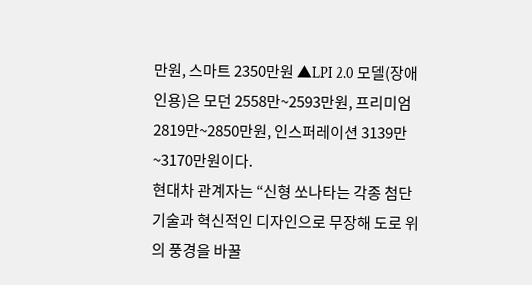만원, 스마트 2350만원 ▲LPI 2.0 모델(장애인용)은 모던 2558만~2593만원, 프리미엄 2819만~2850만원, 인스퍼레이션 3139만~3170만원이다.
현대차 관계자는 “신형 쏘나타는 각종 첨단 기술과 혁신적인 디자인으로 무장해 도로 위의 풍경을 바꿀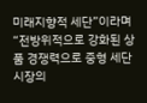미래지향적 세단”이라며 “전방위적으로 강화된 상품 경쟁력으로 중형 세단 시장의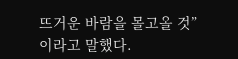뜨거운 바람을 몰고올 것”이라고 말했다.